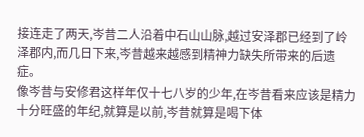接连走了两天,岑昔二人沿着中石山山脉,越过安泽郡已经到了岭泽郡内,而几日下来,岑昔越来越感到精神力缺失所带来的后遗症。
像岑昔与安修君这样年仅十七八岁的少年,在岑昔看来应该是精力十分旺盛的年纪,就算是以前,岑昔就算是喝下体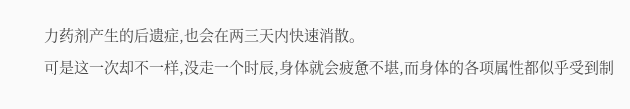力药剂产生的后遗症,也会在两三天内快速消散。
可是这一次却不一样,没走一个时辰,身体就会疲惫不堪,而身体的各项属性都似乎受到制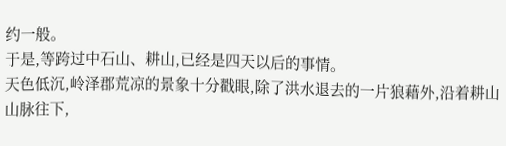约一般。
于是,等跨过中石山、耕山,已经是四天以后的事情。
天色低沉,岭泽郡荒凉的景象十分戳眼,除了洪水退去的一片狼藉外,沿着耕山山脉往下,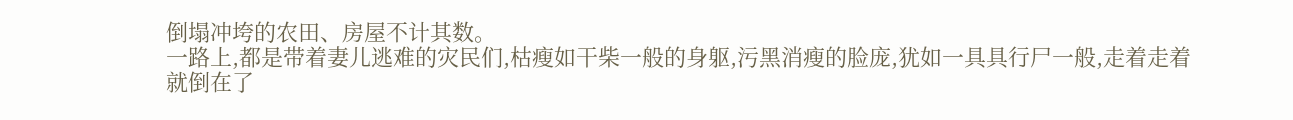倒塌冲垮的农田、房屋不计其数。
一路上,都是带着妻儿逃难的灾民们,枯瘦如干柴一般的身躯,污黑消瘦的脸庞,犹如一具具行尸一般,走着走着就倒在了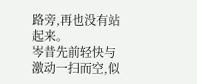路旁,再也没有站起来。
岑昔先前轻快与激动一扫而空,似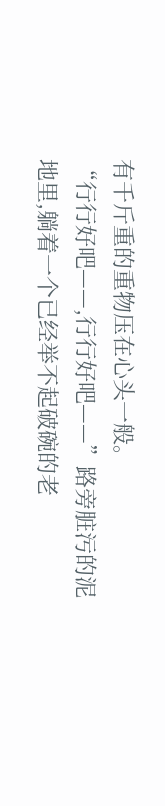有千斤重的重物压在心头一般。
“行行好吧——,行行好吧——”路旁脏污的泥地里,躺着一个已经举不起破碗的老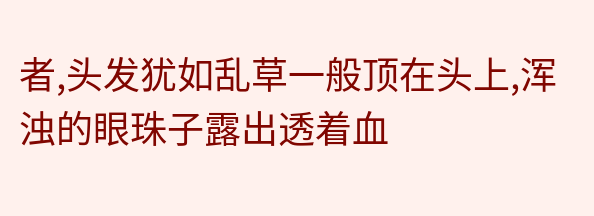者,头发犹如乱草一般顶在头上,浑浊的眼珠子露出透着血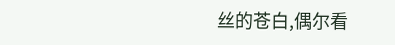丝的苍白,偶尔看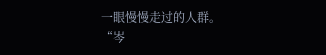一眼慢慢走过的人群。
“岑